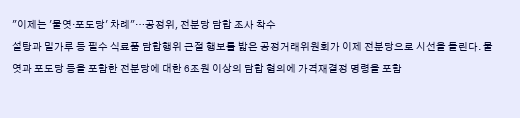"이제는 '물엿·포도당' 차례"…공정위, 전분당 담합 조사 착수
설탕과 밀가루 등 필수 식료품 담합행위 근절 행보를 밟은 공정거래위원회가 이제 전분당으로 시선을 돌린다. 물엿과 포도당 등을 포함한 전분당에 대한 6조원 이상의 담합 혐의에 가격재결정 명령을 포함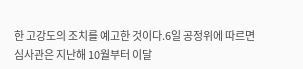한 고강도의 조치를 예고한 것이다.6일 공정위에 따르면 심사관은 지난해 10월부터 이달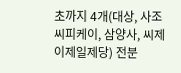초까지 4개(대상, 사조씨피케이, 삼양사, 씨제이제일제당) 전분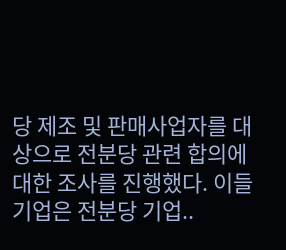당 제조 및 판매사업자를 대상으로 전분당 관련 합의에 대한 조사를 진행했다. 이들 기업은 전분당 기업..